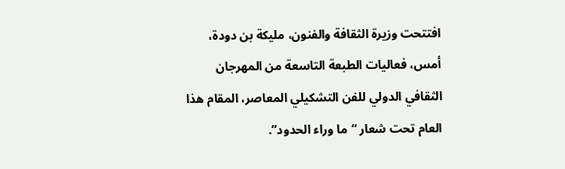افتتحت وزيرة الثقافة والفنون، مليكة بن دودة، أمس، فعاليات الطبعة التاسعة من المهرجان الثقافي الدولي للفن التشكيلي المعاصر، المقام هذا العام تحت شعار “ما وراء الحدود”.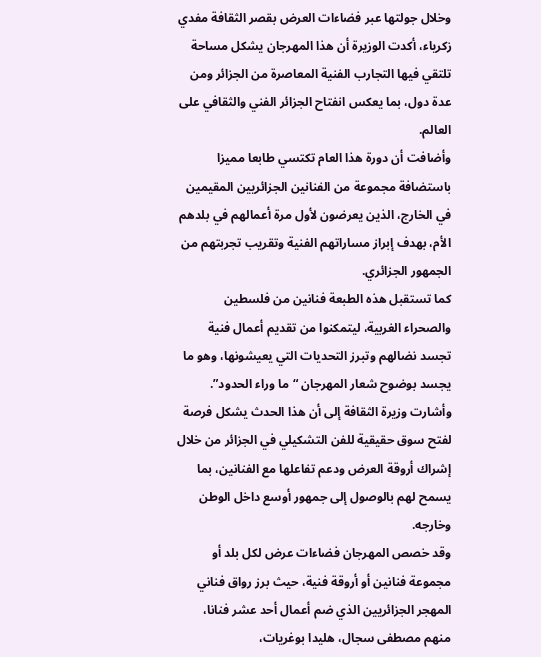وخلال جولتها عبر فضاءات العرض بقصر الثقافة مفدي زكرياء، أكدت الوزيرة أن هذا المهرجان يشكل مساحة تلتقي فيها التجارب الفنية المعاصرة من الجزائر ومن عدة دول، بما يعكس انفتاح الجزائر الفني والثقافي على العالم.
وأضافت أن دورة هذا العام تكتسي طابعا مميزا باستضافة مجموعة من الفنانين الجزائريين المقيمين في الخارج، الذين يعرضون لأول مرة أعمالهم في بلدهم الأم، بهدف إبراز مساراتهم الفنية وتقريب تجربتهم من الجمهور الجزائري.
كما تستقبل هذه الطبعة فنانين من فلسطين والصحراء الغربية، ليتمكنوا من تقديم أعمال فنية تجسد نضالهم وتبرز التحديات التي يعيشونها، وهو ما يجسد بوضوح شعار المهرجان “ما وراء الحدود”.
وأشارت وزيرة الثقافة إلى أن هذا الحدث يشكل فرصة لفتح سوق حقيقية للفن التشكيلي في الجزائر من خلال إشراك أروقة العرض ودعم تفاعلها مع الفنانين، بما يسمح لهم بالوصول إلى جمهور أوسع داخل الوطن وخارجه.
وقد خصص المهرجان فضاءات عرض لكل بلد أو مجموعة فنانين أو أروقة فنية، حيث برز رواق فناني المهجر الجزائريين الذي ضم أعمال أحد عشر فنانا، منهم مصطفى سجال، هليدا بوغريات،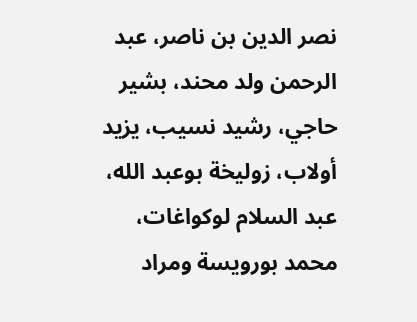نصر الدين بن ناصر، عبد الرحمن ولد محند، بشير حاجي، رشيد نسيب، يزيد أولاب، زوليخة بوعبد الله، عبد السلام لوكواغات، محمد بورويسة ومراد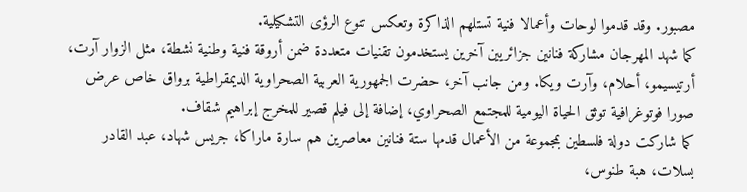مصبور. وقد قدموا لوحات وأعمالا فنية تستلهم الذاكرة وتعكس تنوع الرؤى التشكيلية.
كما شهد المهرجان مشاركة فنانين جزائريين آخرين يستخدمون تقنيات متعددة ضمن أروقة فنية وطنية نشطة، مثل الزوار آرت، أرتيسيمو، أحلام، وآرت ويكا. ومن جانب آخر، حضرت الجمهورية العربية الصحراوية الديمقراطية برواق خاص عرض صورا فوتوغرافية توثق الحياة اليومية للمجتمع الصحراوي، إضافة إلى فيلم قصير للمخرج إبراهيم شقاف.
كما شاركت دولة فلسطين بمجموعة من الأعمال قدمها ستة فنانين معاصرين هم سارة ماراكا، جريس شهاد، عبد القادر بسلات، هبة طنوس،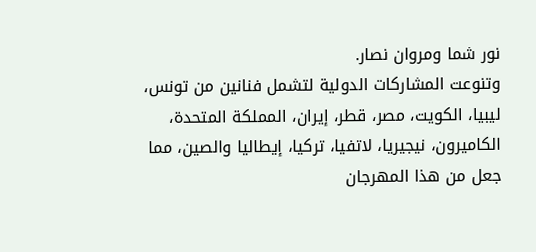نور شما ومروان نصار.
وتنوعت المشاركات الدولية لتشمل فنانين من تونس، ليبيا، الكويت، مصر، قطر، إيران، المملكة المتحدة، الكاميرون، نيجيريا، لاتفيا، تركيا، إيطاليا والصين، مما جعل من هذا المهرجان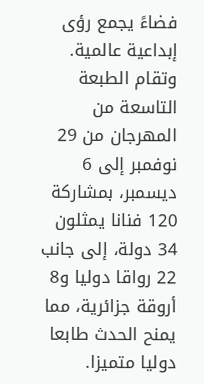فضاءً يجمع رؤى إبداعية عالمية.
وتقام الطبعة التاسعة من المهرجان من 29 نوفمبر إلى 6 ديسمبر، بمشاركة 120 فنانا يمثلون 34 دولة، إلى جانب 22 رواقا دوليا و8 أروقة جزائرية، مما يمنح الحدث طابعا دوليا متميزا.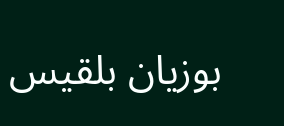بوزيان بلقيس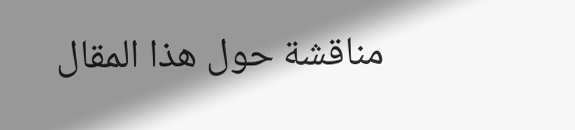مناقشة حول هذا المقال